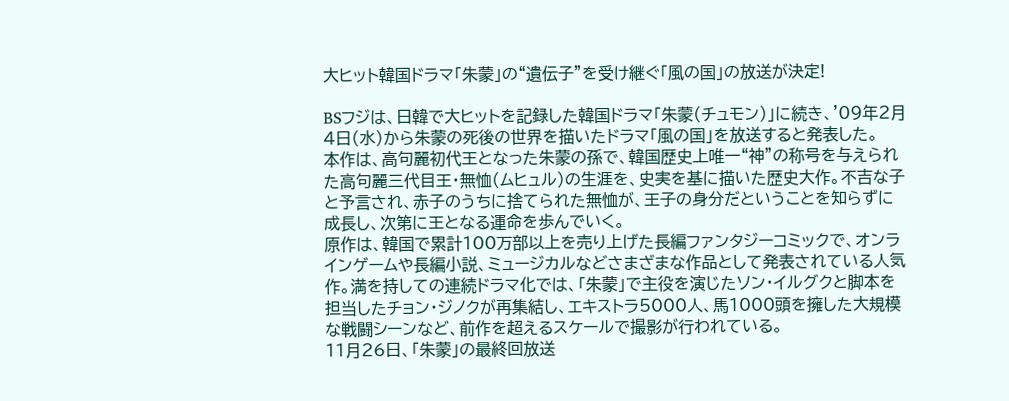大ヒット韓国ドラマ「朱蒙」の“遺伝子”を受け継ぐ「風の国」の放送が決定!

BSフジは、日韓で大ヒットを記録した韓国ドラマ「朱蒙(チュモン)」に続き、'09年2月4日(水)から朱蒙の死後の世界を描いたドラマ「風の国」を放送すると発表した。
本作は、高句麗初代王となった朱蒙の孫で、韓国歴史上唯一“神”の称号を与えられた高句麗三代目王・無恤(ムヒュル)の生涯を、史実を基に描いた歴史大作。不吉な子と予言され、赤子のうちに捨てられた無恤が、王子の身分だということを知らずに成長し、次第に王となる運命を歩んでいく。
原作は、韓国で累計100万部以上を売り上げた長編ファンタジーコミックで、オンラインゲームや長編小説、ミュージカルなどさまざまな作品として発表されている人気作。満を持しての連続ドラマ化では、「朱蒙」で主役を演じたソン・イルグクと脚本を担当したチョン・ジノクが再集結し、エキストラ5000人、馬1000頭を擁した大規模な戦闘シーンなど、前作を超えるスケールで撮影が行われている。
11月26日、「朱蒙」の最終回放送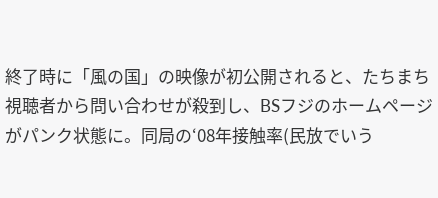終了時に「風の国」の映像が初公開されると、たちまち視聴者から問い合わせが殺到し、BSフジのホームページがパンク状態に。同局の‘08年接触率(民放でいう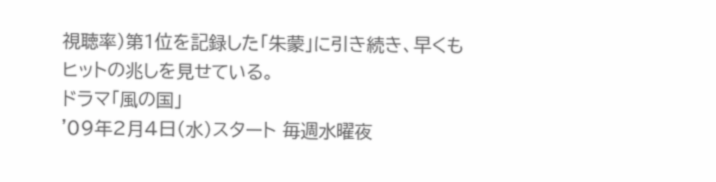視聴率)第1位を記録した「朱蒙」に引き続き、早くもヒットの兆しを見せている。
ドラマ「風の国」
'09年2月4日(水)スタート 毎週水曜夜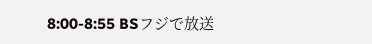8:00-8:55 BSフジで放送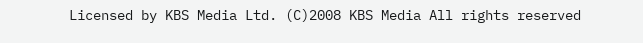Licensed by KBS Media Ltd. (C)2008 KBS Media All rights reserved